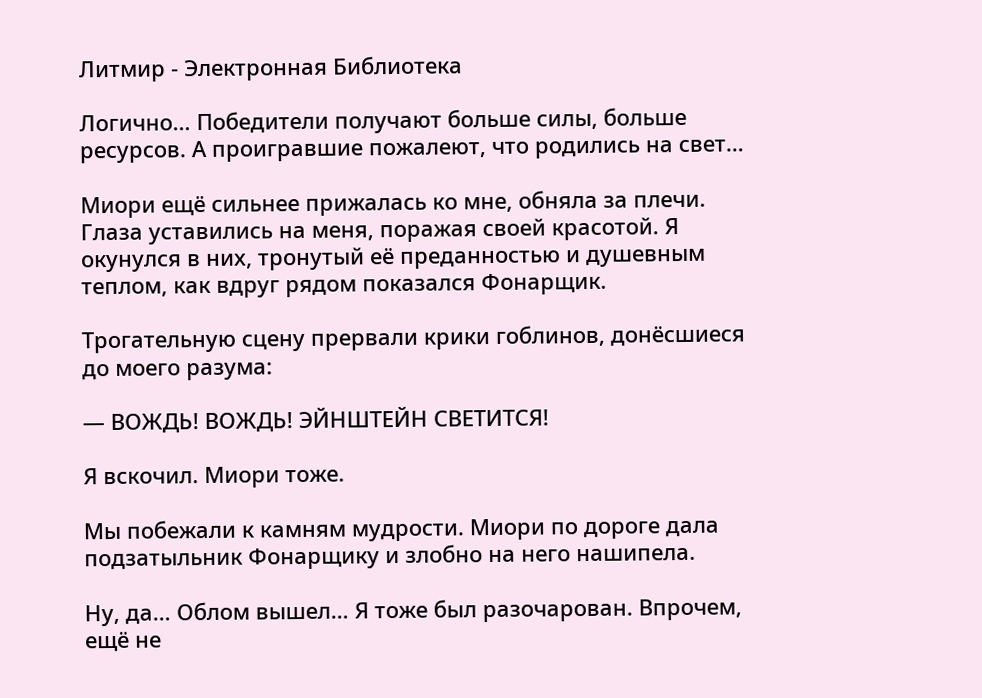Литмир - Электронная Библиотека

Логично… Победители получают больше силы, больше ресурсов. А проигравшие пожалеют, что родились на свет…

Миори ещё сильнее прижалась ко мне, обняла за плечи. Глаза уставились на меня, поражая своей красотой. Я окунулся в них, тронутый её преданностью и душевным теплом, как вдруг рядом показался Фонарщик.

Трогательную сцену прервали крики гоблинов, донёсшиеся до моего разума:

— ВОЖДЬ! ВОЖДЬ! ЭЙНШТЕЙН СВЕТИТСЯ!

Я вскочил. Миори тоже.

Мы побежали к камням мудрости. Миори по дороге дала подзатыльник Фонарщику и злобно на него нашипела.

Ну, да… Облом вышел… Я тоже был разочарован. Впрочем, ещё не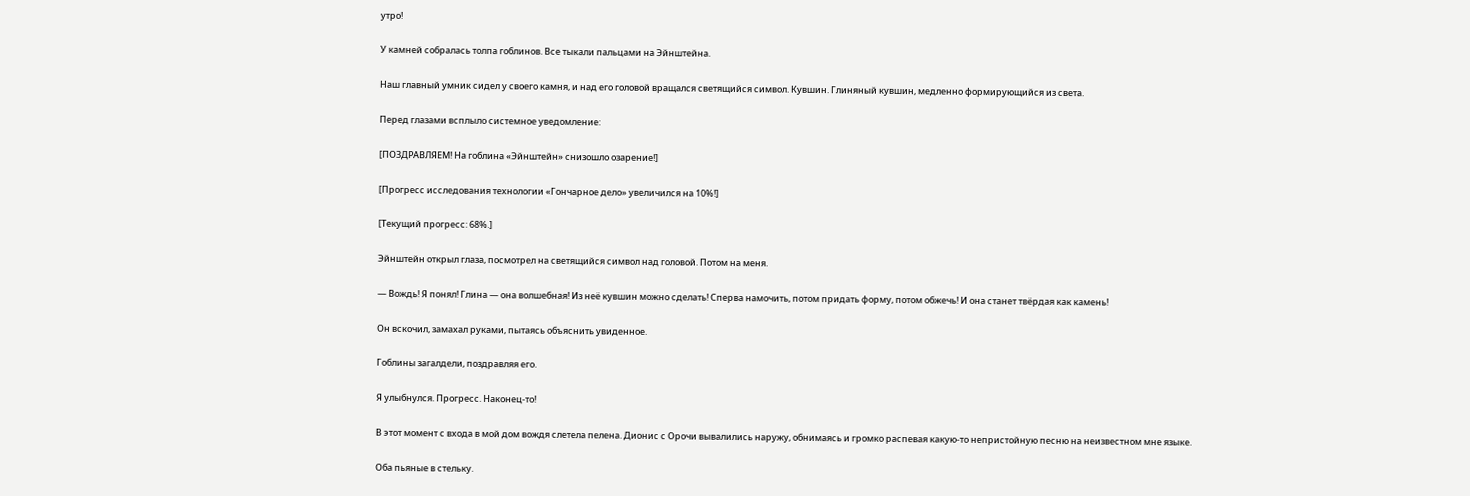утро!

У камней собралась толпа гоблинов. Все тыкали пальцами на Эйнштейна.

Наш главный умник сидел у своего камня, и над его головой вращался светящийся символ. Кувшин. Глиняный кувшин, медленно формирующийся из света.

Перед глазами всплыло системное уведомление:

[ПОЗДРАВЛЯЕМ! На гоблина «Эйнштейн» снизошло озарение!]

[Прогресс исследования технологии «Гончарное дело» увеличился на 10%!]

[Текущий прогресс: 68%.]

Эйнштейн открыл глаза, посмотрел на светящийся символ над головой. Потом на меня.

— Вождь! Я понял! Глина — она волшебная! Из неё кувшин можно сделать! Сперва намочить, потом придать форму, потом обжечь! И она станет твёрдая как камень!

Он вскочил, замахал руками, пытаясь объяснить увиденное.

Гоблины загалдели, поздравляя его.

Я улыбнулся. Прогресс. Наконец-то!

В этот момент с входа в мой дом вождя слетела пелена. Дионис с Орочи вывалились наружу, обнимаясь и громко распевая какую-то непристойную песню на неизвестном мне языке.

Оба пьяные в стельку.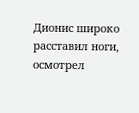Дионис широко расставил ноги, осмотрел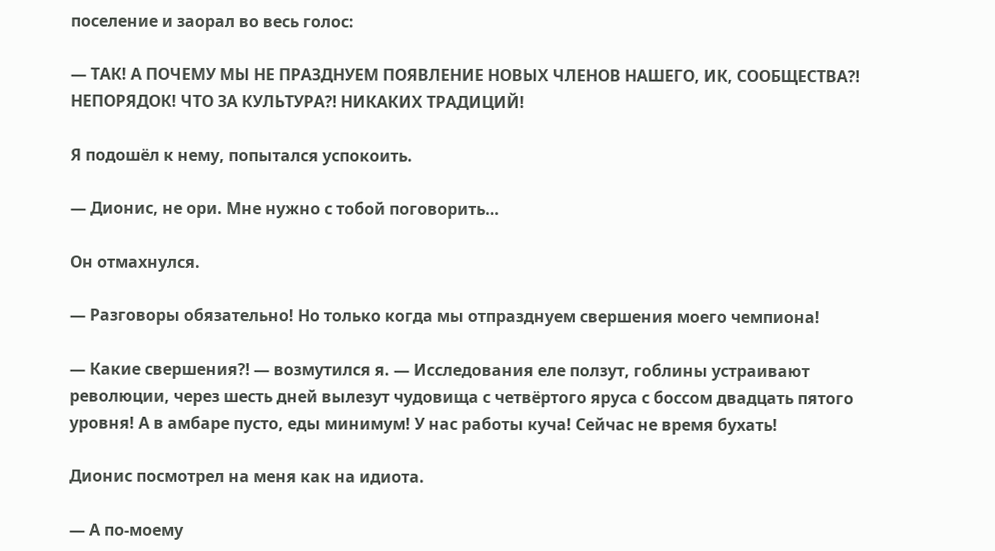поселение и заорал во весь голос:

— ТАК! А ПОЧЕМУ МЫ НЕ ПРАЗДНУЕМ ПОЯВЛЕНИЕ НОВЫХ ЧЛЕНОВ НАШЕГО, ИК, СООБЩЕСТВА⁈ НЕПОРЯДОК! ЧТО ЗА КУЛЬТУРА⁈ НИКАКИХ ТРАДИЦИЙ!

Я подошёл к нему, попытался успокоить.

— Дионис, не ори. Мне нужно с тобой поговорить…

Он отмахнулся.

— Разговоры обязательно! Но только когда мы отпразднуем свершения моего чемпиона!

— Какие свершения⁈ — возмутился я. — Исследования еле ползут, гоблины устраивают революции, через шесть дней вылезут чудовища с четвёртого яруса с боссом двадцать пятого уровня! А в амбаре пусто, еды минимум! У нас работы куча! Сейчас не время бухать!

Дионис посмотрел на меня как на идиота.

— А по-моему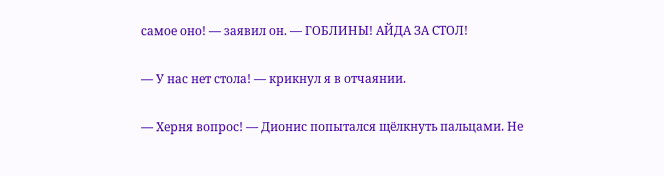самое оно! — заявил он. — ГОБЛИНЫ! АЙДА ЗА СТОЛ!

— У нас нет стола! — крикнул я в отчаянии.

— Херня вопрос! — Дионис попытался щёлкнуть пальцами. Не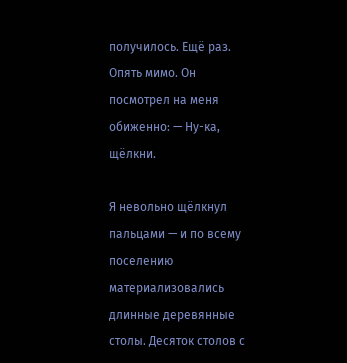получилось. Ещё раз. Опять мимо. Он посмотрел на меня обиженно: — Ну-ка, щёлкни.

Я невольно щёлкнул пальцами — и по всему поселению материализовались длинные деревянные столы. Десяток столов с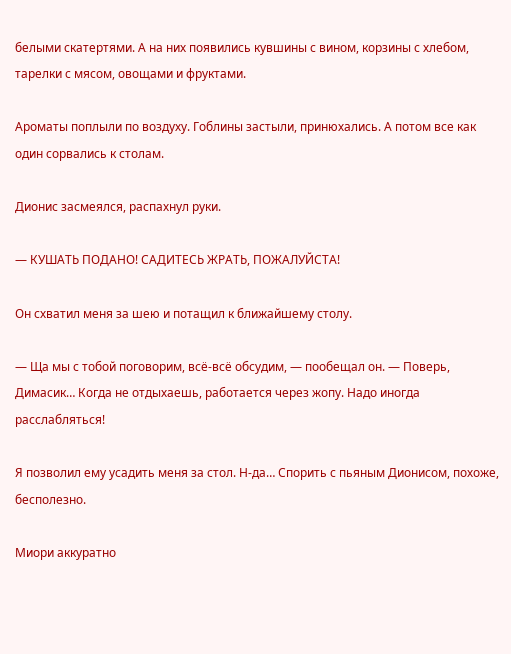белыми скатертями. А на них появились кувшины с вином, корзины с хлебом, тарелки с мясом, овощами и фруктами.

Ароматы поплыли по воздуху. Гоблины застыли, принюхались. А потом все как один сорвались к столам.

Дионис засмеялся, распахнул руки.

— КУШАТЬ ПОДАНО! САДИТЕСЬ ЖРАТЬ, ПОЖАЛУЙСТА!

Он схватил меня за шею и потащил к ближайшему столу.

— Ща мы с тобой поговорим, всё-всё обсудим, — пообещал он. — Поверь, Димасик… Когда не отдыхаешь, работается через жопу. Надо иногда расслабляться!

Я позволил ему усадить меня за стол. Н-да… Спорить с пьяным Дионисом, похоже, бесполезно.

Миори аккуратно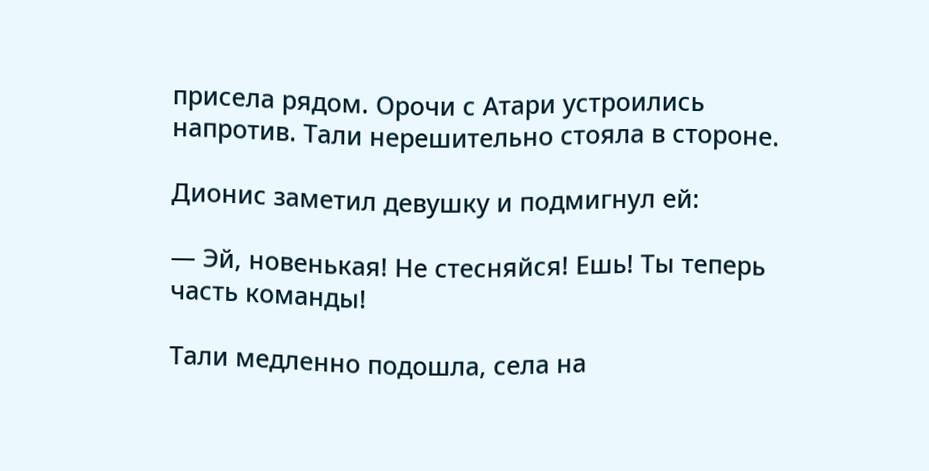присела рядом. Орочи с Атари устроились напротив. Тали нерешительно стояла в стороне.

Дионис заметил девушку и подмигнул ей:

— Эй, новенькая! Не стесняйся! Ешь! Ты теперь часть команды!

Тали медленно подошла, села на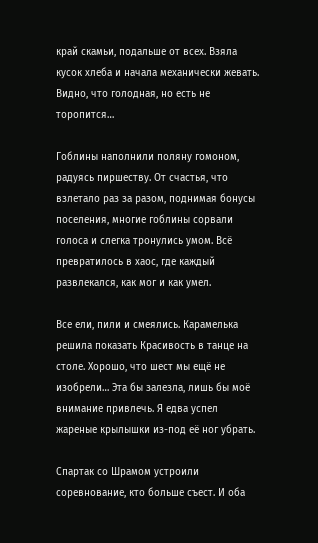край скамьи, подальше от всех. Взяла кусок хлеба и начала механически жевать. Видно, что голодная, но есть не торопится…

Гоблины наполнили поляну гомоном, радуясь пиршеству. От счастья, что взлетало раз за разом, поднимая бонусы поселения, многие гоблины сорвали голоса и слегка тронулись умом. Всё превратилось в хаос, где каждый развлекался, как мог и как умел.

Все ели, пили и смеялись. Карамелька решила показать Красивость в танце на столе. Хорошо, что шест мы ещё не изобрели… Эта бы залезла, лишь бы моё внимание привлечь. Я едва успел жареные крылышки из-под её ног убрать.

Спартак со Шрамом устроили соревнование, кто больше съест. И оба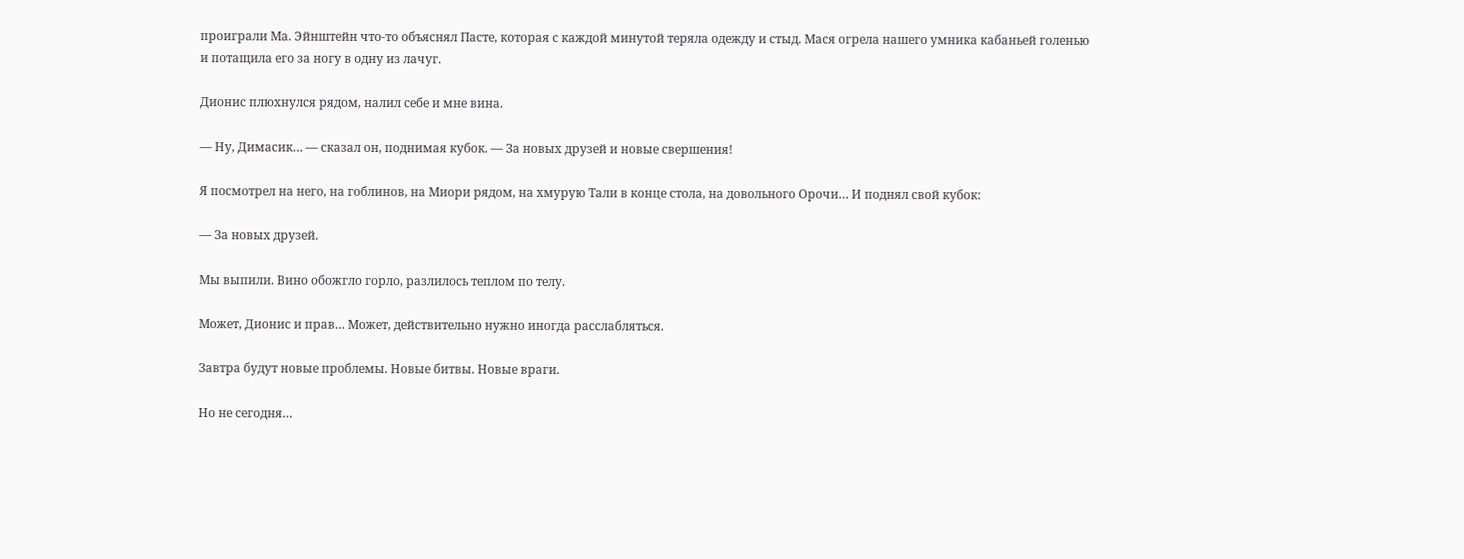проиграли Ма. Эйнштейн что-то объяснял Пасте, которая с каждой минутой теряла одежду и стыд. Мася огрела нашего умника кабаньей голенью и потащила его за ногу в одну из лачуг.

Дионис плюхнулся рядом, налил себе и мне вина.

— Ну, Димасик… — сказал он, поднимая кубок. — За новых друзей и новые свершения!

Я посмотрел на него, на гоблинов, на Миори рядом, на хмурую Тали в конце стола, на довольного Орочи… И поднял свой кубок:

— За новых друзей.

Мы выпили. Вино обожгло горло, разлилось теплом по телу.

Может, Дионис и прав… Может, действительно нужно иногда расслабляться.

Завтра будут новые проблемы. Новые битвы. Новые враги.

Но не сегодня…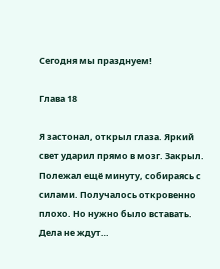Сегодня мы празднуем!

Глава 18

Я застонал, открыл глаза. Яркий свет ударил прямо в мозг. Закрыл. Полежал ещё минуту, собираясь с силами. Получалось откровенно плохо. Но нужно было вставать. Дела не ждут…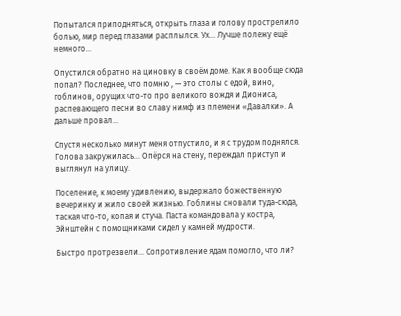Попытался приподняться, открыть глаза и голову прострелило болью, мир перед глазами расплылся. Ух… Лучше полежу ещё немного…

Опустился обратно на циновку в своём доме. Как я вообще сюда попал? Последнее, что помню , — это столы с едой, вино, гоблинов, орущих что-то про великого вождя и Диониса, распевающего песни во славу нимф из племени «Давалки». А дальше провал…

Спустя несколько минут меня отпустило, и я с трудом поднялся. Голова закружилась… Опёрся на стену, переждал приступ и выглянул на улицу.

Поселение, к моему удивлению, выдержало божественную вечеринку и жило своей жизнью. Гоблины сновали туда-сюда, таская что-то, копая и стуча. Паста командовала у костра, Эйнштейн с помощниками сидел у камней мудрости.

Быстро протрезвели… Сопротивление ядам помогло, что ли?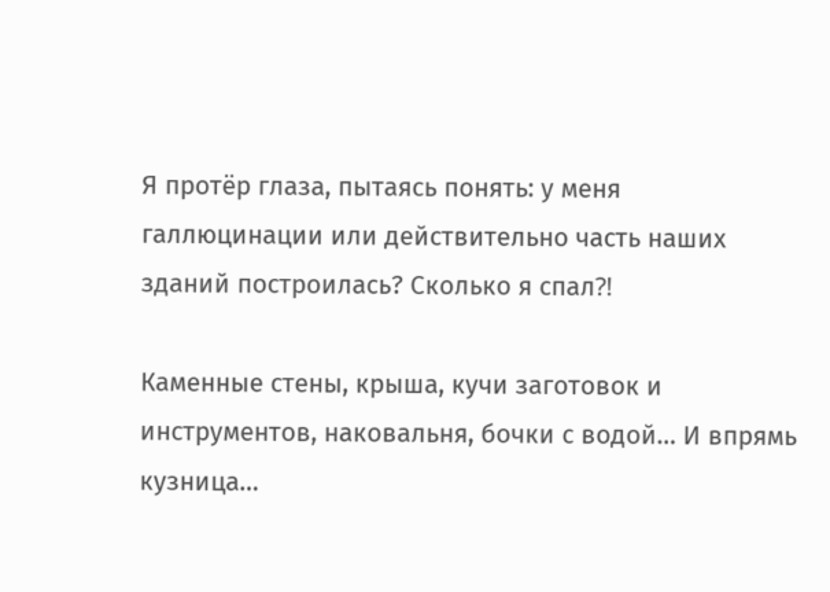Я протёр глаза, пытаясь понять: у меня галлюцинации или действительно часть наших зданий построилась? Сколько я спал⁈

Каменные стены, крыша, кучи заготовок и инструментов, наковальня, бочки с водой… И впрямь кузница…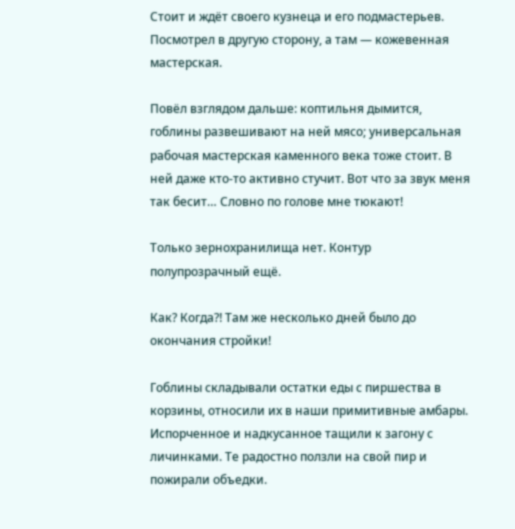Стоит и ждёт своего кузнеца и его подмастерьев. Посмотрел в другую сторону, а там — кожевенная мастерская.

Повёл взглядом дальше: коптильня дымится, гоблины развешивают на ней мясо; универсальная рабочая мастерская каменного века тоже стоит. В ней даже кто-то активно стучит. Вот что за звук меня так бесит… Словно по голове мне тюкают!

Только зернохранилища нет. Контур полупрозрачный ещё.

Как? Когда⁈ Там же несколько дней было до окончания стройки!

Гоблины складывали остатки еды с пиршества в корзины, относили их в наши примитивные амбары. Испорченное и надкусанное тащили к загону с личинками. Те радостно ползли на свой пир и пожирали объедки.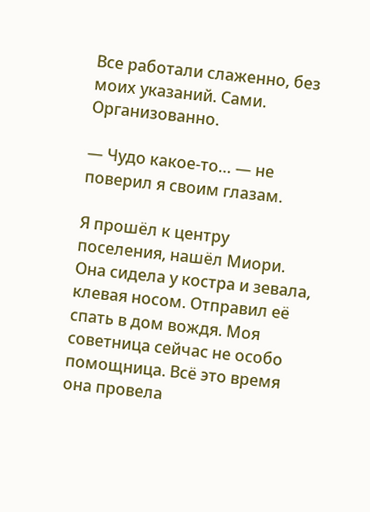Все работали слаженно, без моих указаний. Сами. Организованно.

— Чудо какое-то… — не поверил я своим глазам.

Я прошёл к центру поселения, нашёл Миори. Она сидела у костра и зевала, клевая носом. Отправил её спать в дом вождя. Моя советница сейчас не особо помощница. Всё это время она провела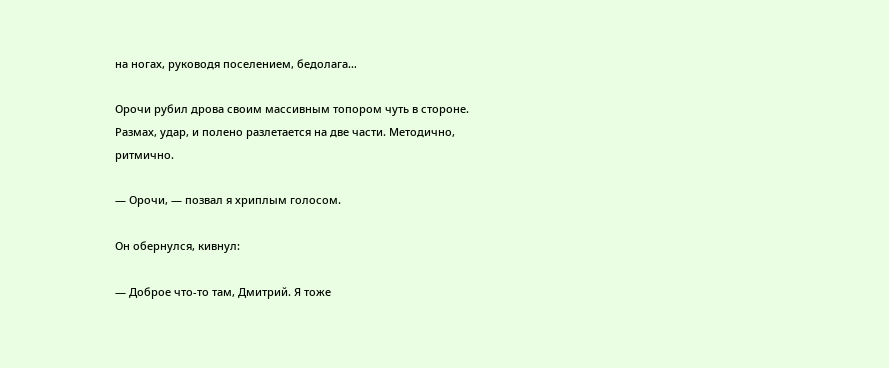на ногах, руководя поселением, бедолага…

Орочи рубил дрова своим массивным топором чуть в стороне. Размах, удар, и полено разлетается на две части. Методично, ритмично.

— Орочи, — позвал я хриплым голосом.

Он обернулся, кивнул:

— Доброе что-то там, Дмитрий. Я тоже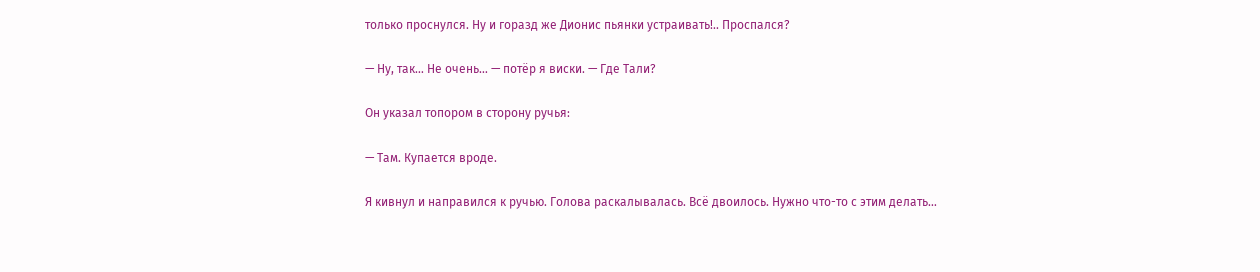только проснулся. Ну и горазд же Дионис пьянки устраивать!.. Проспался?

— Ну, так… Не очень… — потёр я виски. — Где Тали?

Он указал топором в сторону ручья:

— Там. Купается вроде.

Я кивнул и направился к ручью. Голова раскалывалась. Всё двоилось. Нужно что-то с этим делать…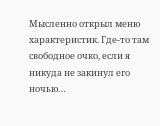Мысленно открыл меню характеристик. Где-то там свободное очко, если я никуда не закинул его ночью…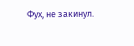Фух, не закинул.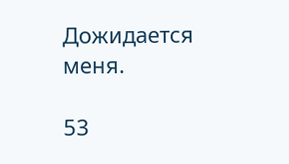Дожидается меня.

53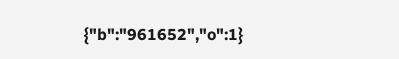{"b":"961652","o":1}